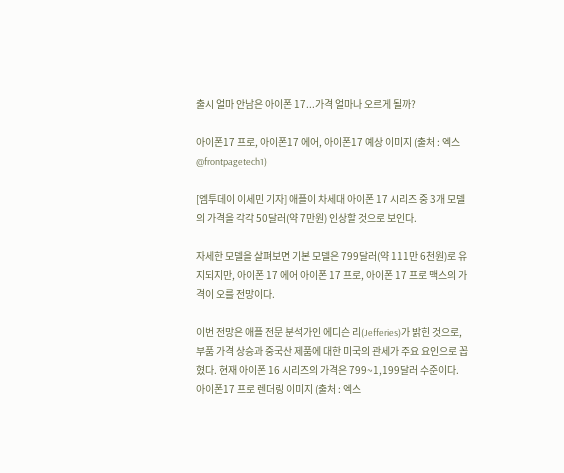출시 얼마 안남은 아이폰 17...가격 얼마나 오르게 될까?

아이폰17 프로, 아이폰17 에어, 아이폰17 예상 이미지 (출처 : 엑스 @frontpagetech1)

[엠투데이 이세민 기자] 애플이 차세대 아이폰 17 시리즈 중 3개 모델의 가격을 각각 50달러(약 7만원) 인상할 것으로 보인다.

자세한 모델을 살펴보면 기본 모델은 799달러(약 111만 6천원)로 유지되지만, 아이폰 17 에어 아이폰 17 프로, 아이폰 17 프로 맥스의 가격이 오를 전망이다.

이번 전망은 애플 전문 분석가인 에디슨 리(Jefferies)가 밝힌 것으로, 부품 가격 상승과 중국산 제품에 대한 미국의 관세가 주요 요인으로 꼽혔다. 현재 아이폰 16 시리즈의 가격은 799~1,199달러 수준이다.
아이폰17 프로 렌더링 이미지 (출처 : 엑스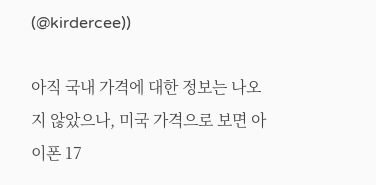(@kirdercee))

아직 국내 가격에 대한 정보는 나오지 않았으나, 미국 가격으로 보면 아이폰 17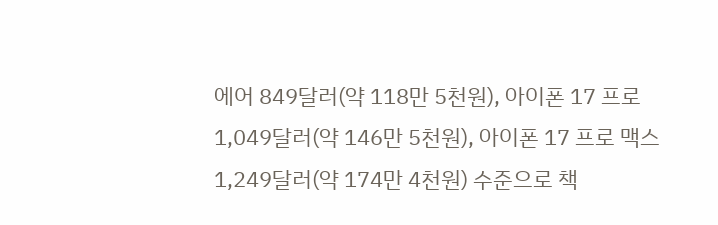에어 849달러(약 118만 5천원), 아이폰 17 프로 1,049달러(약 146만 5천원), 아이폰 17 프로 맥스 1,249달러(약 174만 4천원) 수준으로 책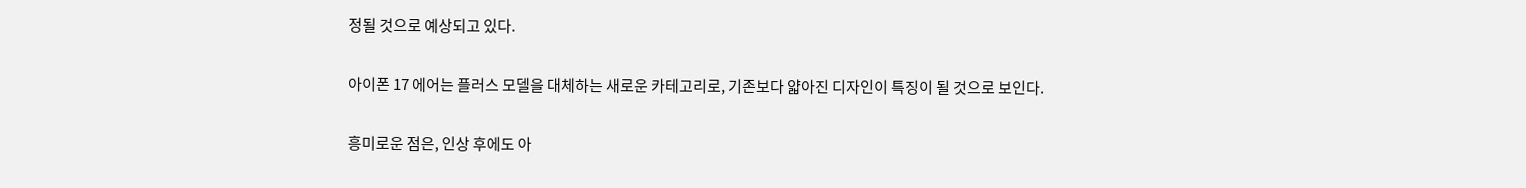정될 것으로 예상되고 있다.

아이폰 17 에어는 플러스 모델을 대체하는 새로운 카테고리로, 기존보다 얇아진 디자인이 특징이 될 것으로 보인다.

흥미로운 점은, 인상 후에도 아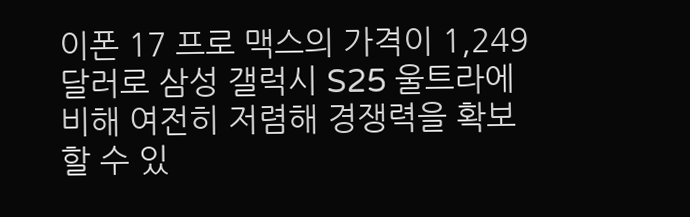이폰 17 프로 맥스의 가격이 1,249달러로 삼성 갤럭시 S25 울트라에 비해 여전히 저렴해 경쟁력을 확보할 수 있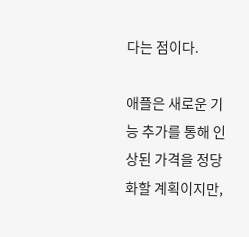다는 점이다.

애플은 새로운 기능 추가를 통해 인상된 가격을 정당화할 계획이지만,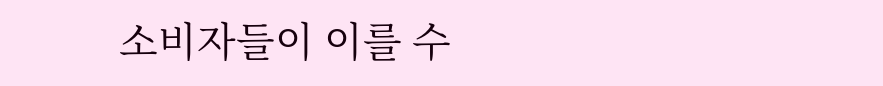소비자들이 이를 수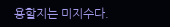용할지는 미지수다.